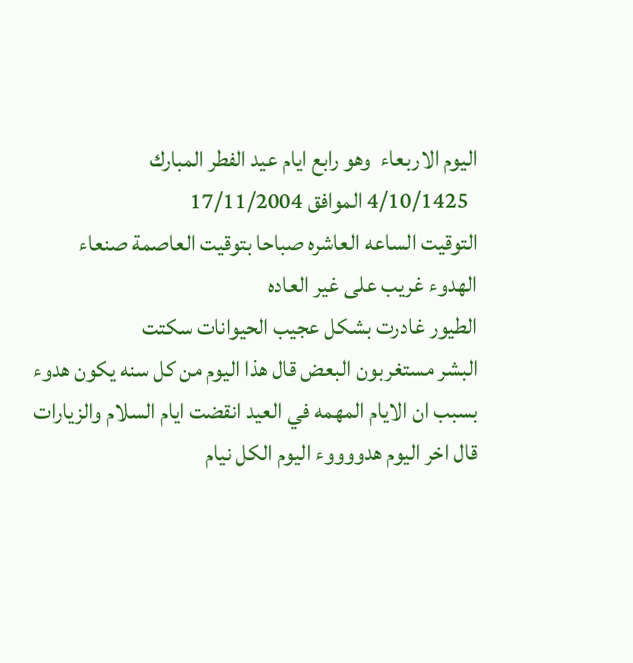اليوم الاربعاء  وهو رابع ايام عيد الفطر المبارك
  4/10/1425 الموافق 17/11/2004
التوقيت الساعه العاشره صباحا بتوقيت العاصمة صنعاء
الهدوء غريب على غير العاده
الطيور غادرت بشكل عجيب الحيوانات سكتت
البشر مستغربون البعض قال هذا اليوم من كل سنه يكون هدوء
بسبب ان الايام المهمه في العيد انقضت ايام السلام والزيارات
قال اخر اليوم هدووووء اليوم الكل نيام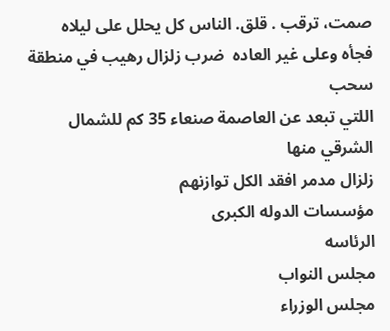صمت، ترقب . قلق. الناس كل يحلل على ليلاه
فجأه وعلى غير العاده  ضرب زلزال رهيب في منطقة سحب
اللتي تبعد عن العاصمة صنعاء 35 كم للشمال الشرقي منها
زلزال مدمر افقد الكل توازنهم
مؤسسات الدوله الكبرى
الرئاسه
مجلس النواب
مجلس الوزراء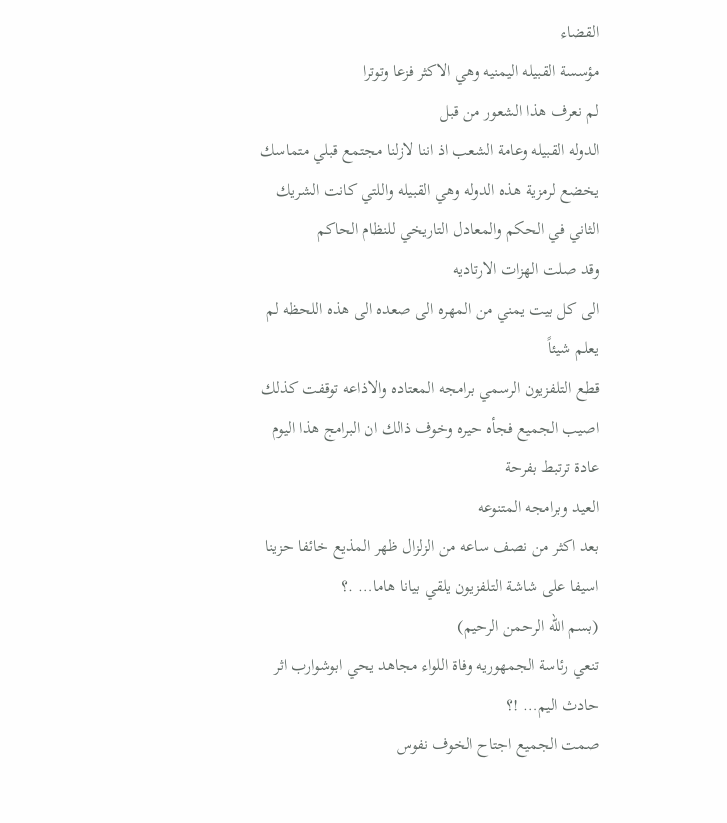القضاء
مؤسسة القبيله اليمنيه وهي الاكثر فزعا وتوترا
لم نعرف هذا الشعور من قبل
الدوله القبيله وعامة الشعب اذ اننا لازلنا مجتمع قبلي متماسك يخضع لرمزية هذه الدوله وهي القبيله واللتي كانت الشريك الثاني في الحكم والمعادل التاريخي للنظام الحاكم
وقد صلت الهزات الارتاديه
الى كل بيت يمني من المهره الى صعده الى هذه اللحظه لم يعلم شيئاً
قطع التلفزيون الرسمي برامجه المعتاده والاذاعه توقفت كذلك اصيب الجميع فجأه حيره وخوف ذالك ان البرامج هذا اليوم عادة ترتبط بفرحة
العيد وبرامجه المتنوعه
بعد اكثر من نصف ساعه من الزلزال ظهر المذيع خائفا حزينا اسيفا على شاشة التلفزيون يلقي بيانا هاما… .؟
(بسم الله الرحمن الرحيم)
تنعي رئاسة الجمهوريه وفاة اللواء مجاهد يحي ابوشوارب اثر حادث اليم… !؟
صمت الجميع اجتاح الخوف نفوس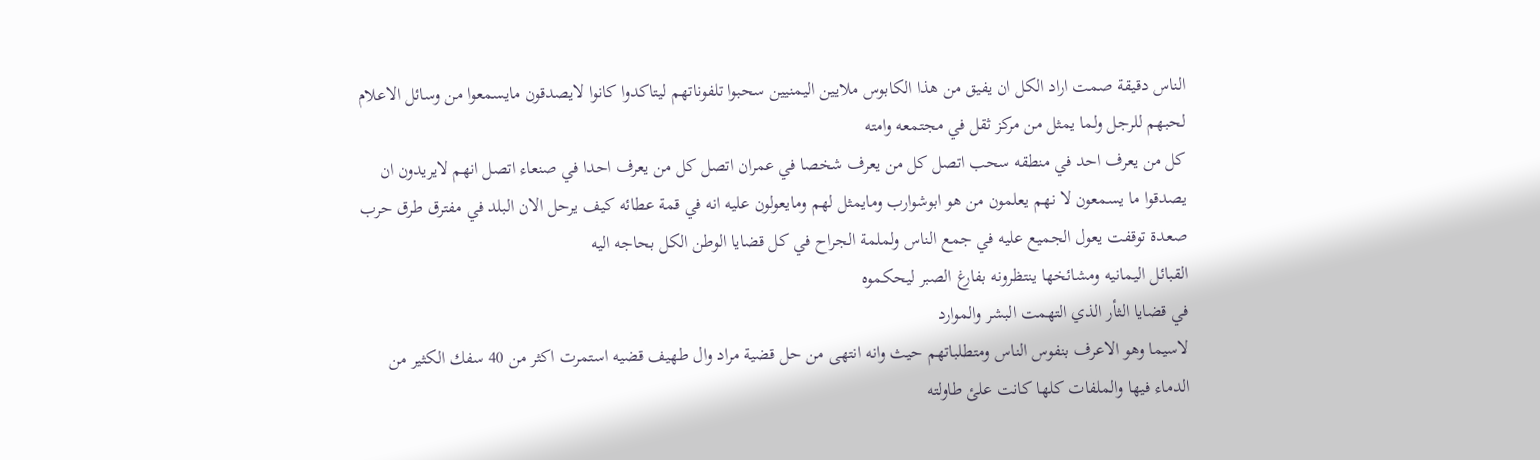الناس دقيقة صمت اراد الكل ان يفيق من هذا الكابوس ملايين اليمنيين سحبوا تلفوناتهم ليتاكدوا كانوا لايصدقون مايسمعوا من وسائل الاعلام لحبهم للرجل ولما يمثل من مركز ثقل في مجتمعه وامته
كل من يعرف احد في منطقه سحب اتصل كل من يعرف شخصا في عمران اتصل كل من يعرف احدا في صنعاء اتصل انهم لايريدون ان يصدقوا ما يسمعون لا نهم يعلمون من هو ابوشوارب ومايمثل لهم ومايعولون عليه انه في قمة عطائه كيف يرحل الان البلد في مفترق طرق حرب صعدة توقفت يعول الجميع عليه في جمع الناس ولملمة الجراح في كل قضايا الوطن الكل بحاجه اليه
القبائل اليمانيه ومشائخها ينتظرونه بفارغ الصبر ليحكموه
في قضايا الثأر الذي التهمت البشر والموارد
لاسيما وهو الاعرف بنفوس الناس ومتطلباتهم حيث وانه انتهى من حل قضية مراد وال طهيف قضيه استمرت اكثر من 40 سفك الكثير من الدماء فيها والملفات كلها كانت علئ طاولته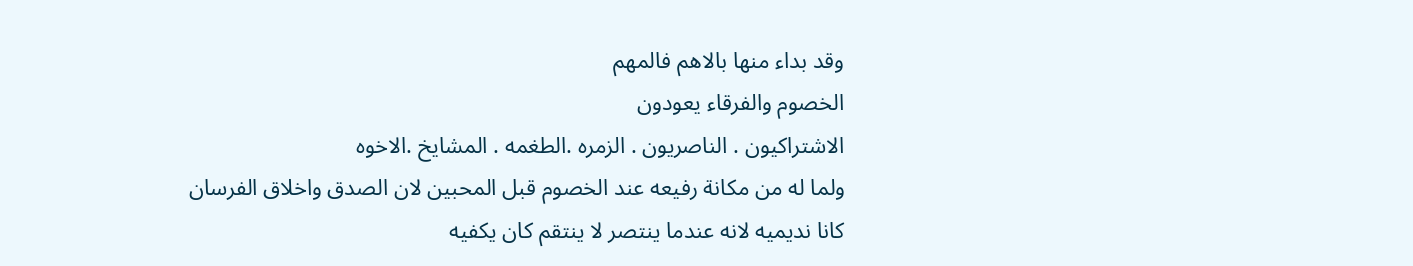وقد بداء منها بالاهم فالمهم
الخصوم والفرقاء يعودون
الاشتراكيون . الناصريون . الزمره .الطغمه . المشايخ .الاخوه
ولما له من مكانة رفيعه عند الخصوم قبل المحبين لان الصدق واخلاق الفرسان كانا نديميه لانه عندما ينتصر لا ينتقم كان يكفيه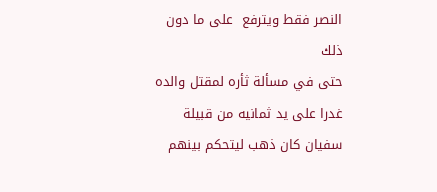النصر فقط ويترفع  على ما دون ذلك
حتى في مسألة ثأره لمقتل والده غدرا على يد ثمانيه من قبيلة سفيان كان ذهب ليتحكم بينهم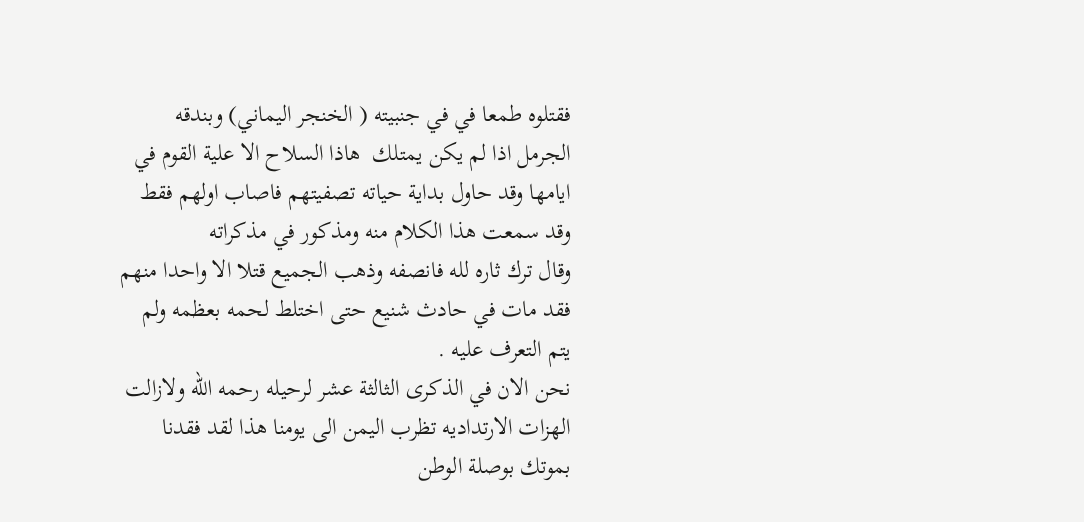فقتلوه طمعا في في جنبيته ( الخنجر اليماني) وبندقه الجرمل اذا لم يكن يمتلك  هاذا السلاح الا علية القوم في ايامها وقد حاول بداية حياته تصفيتهم فاصاب اولهم فقط
وقد سمعت هذا الكلام منه ومذكور في مذكراته
وقال ترك ثاره لله فانصفه وذهب الجميع قتلا الا واحدا منهم فقد مات في حادث شنيع حتى اختلط لحمه بعظمه ولم يتم التعرف عليه .
نحن الان في الذكرى الثالثة عشر لرحيله رحمه الله ولازالت الهزات الارتداديه تظرب اليمن الى يومنا هذا لقد فقدنا بموتك بوصلة الوطن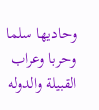وحاديها سلما وحربا وعراب القبيلة والدوله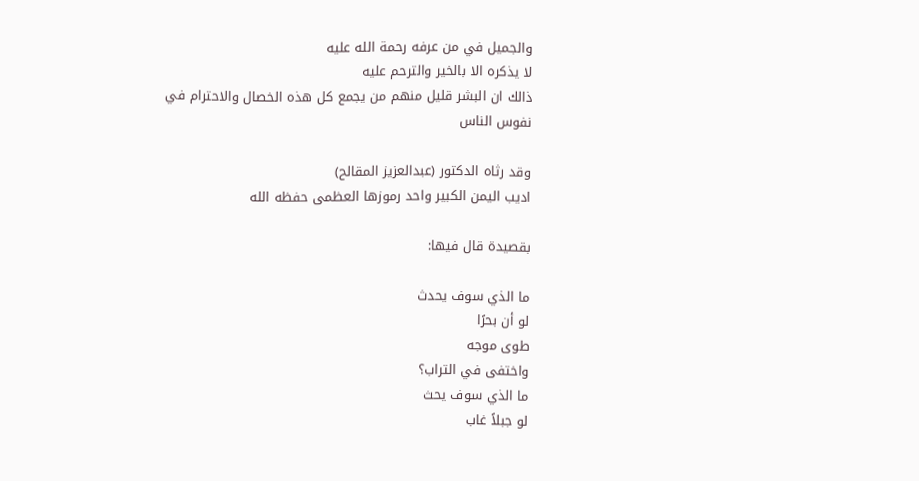والجميل في من عرفه رحمة الله عليه
لا يذكره الا بالخير والترحم عليه
ذالك ان البشر قليل منهم من يجمع كل هذه الخصال والاحترام في نفوس الناس

وقد رثاه الدكتور (عبدالعزيز المقالح)
اديب اليمن الكبير واحد رموزها العظمى حفظه الله

بقصيدة قال فيها:

ما الذي سوف يحدث
لو أن بحرًا
طوى موجه
واختفى في التراب؟
ما الذي سوف يحث
لو جبلاً غاب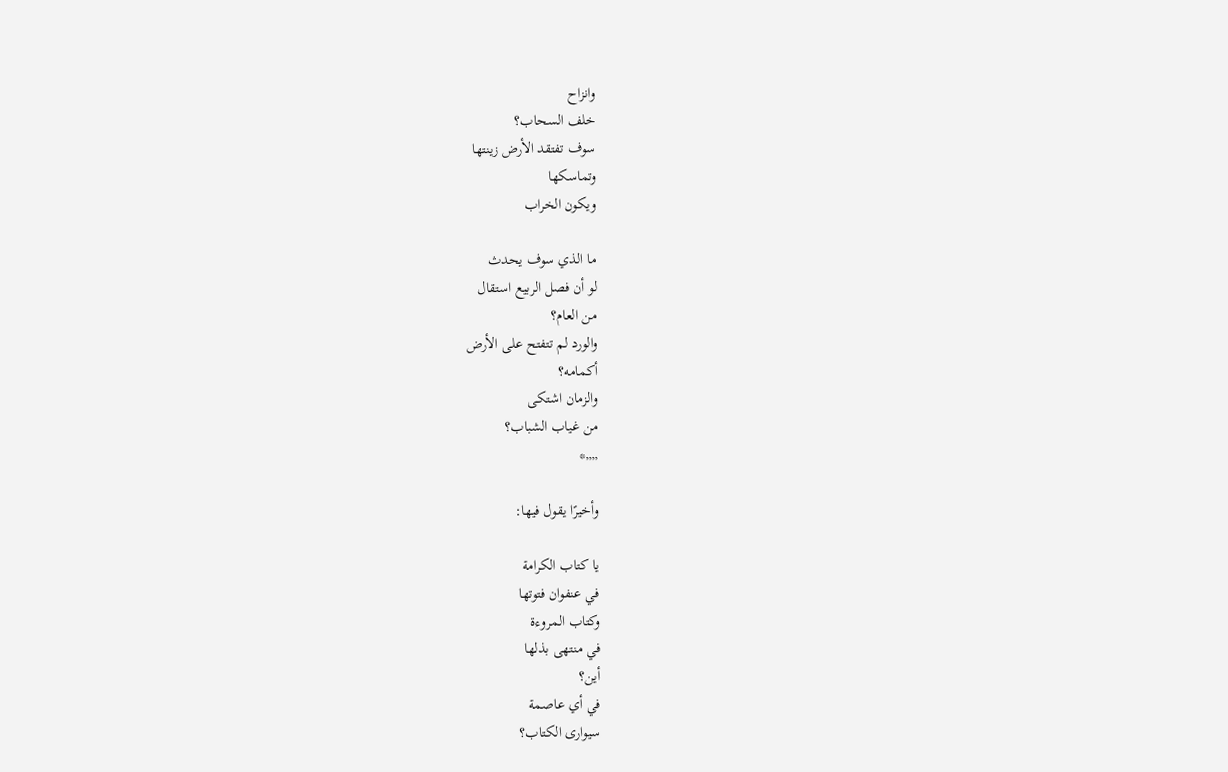وانزاح
خلف السحاب؟
سوف تفتقد الأرض زينتها
وتماسكها
ويكون الخراب

ما الذي سوف يحدث
لو أن فصل الربيع استقال
من العام؟
والورد لم تتفتح على الأرض
أكمامه؟
والزمان اشتكى
من غياب الشباب؟
,,,,*

وأخيرًا يقول فيها:

يا كتاب الكرامة
في عنفوان فتوتها
وكتاب المروءة
في منتهى بذلها
أين؟
في أي عاصمة
سيوارى الكتاب؟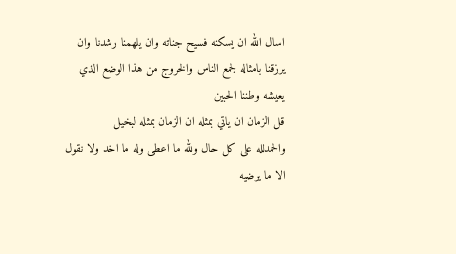اسال الله ان يسكنه فسيح جناته وان يلهمنا رشدنا وان يرزقنا بامثاله لجمع الناس والخروج من هذا الوضع الذي يعيشه وطننا الحبين
قل الزمان ان ياتي بمثله ان الزمان بمثله لبخيل
والحمدلله على كل حال ولله ما اعطى وله ما اخد ولا نقول الا ما يرضيه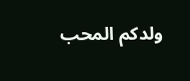ولدكم المحب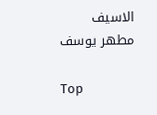الاسيف
مطهر يوسف

Top